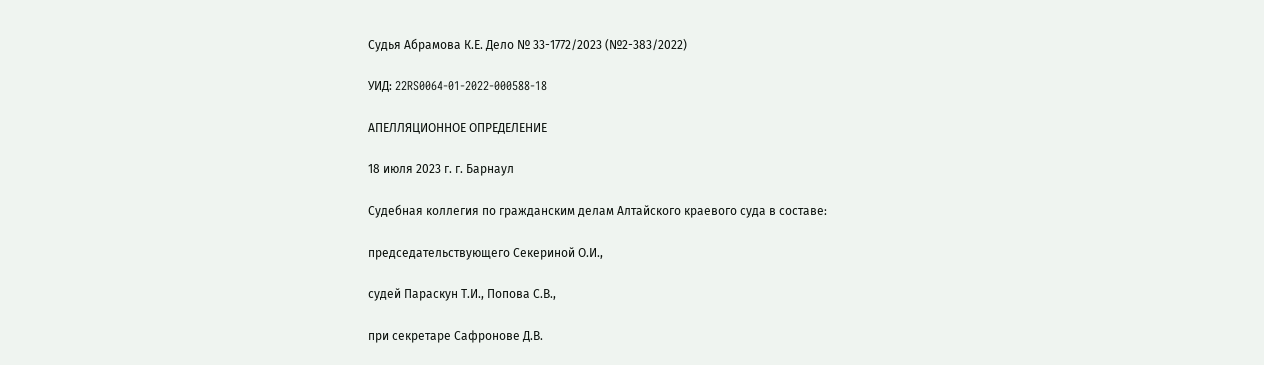Судья Абрамова К.Е. Дело № 33-1772/2023 (№2-383/2022)

УИД: 22RS0064-01-2022-000588-18

АПЕЛЛЯЦИОННОЕ ОПРЕДЕЛЕНИЕ

18 июля 2023 г. г. Барнаул

Судебная коллегия по гражданским делам Алтайского краевого суда в составе:

председательствующего Секериной О.И.,

судей Параскун Т.И., Попова С.В.,

при секретаре Сафронове Д.В.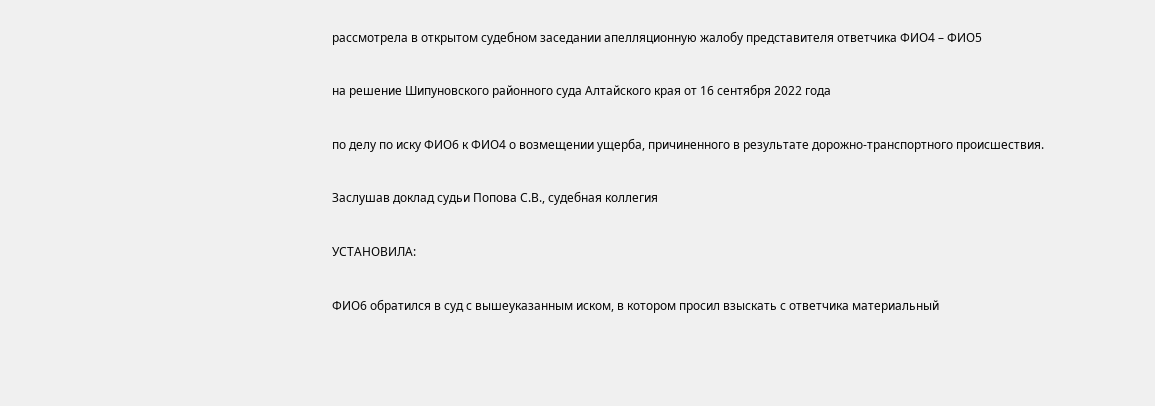рассмотрела в открытом судебном заседании апелляционную жалобу представителя ответчика ФИО4 – ФИО5

на решение Шипуновского районного суда Алтайского края от 16 сентября 2022 года

по делу по иску ФИО6 к ФИО4 о возмещении ущерба, причиненного в результате дорожно-транспортного происшествия.

Заслушав доклад судьи Попова С.В., судебная коллегия

УСТАНОВИЛА:

ФИО6 обратился в суд с вышеуказанным иском, в котором просил взыскать с ответчика материальный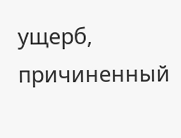ущерб, причиненный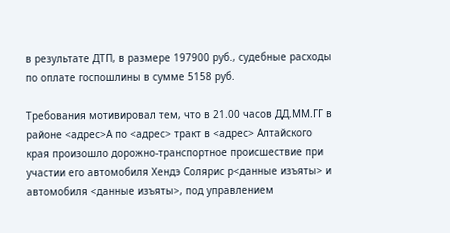в результате ДТП, в размере 197900 руб., судебные расходы по оплате госпошлины в сумме 5158 руб.

Требования мотивировал тем, что в 21.00 часов ДД.ММ.ГГ в районе <адрес>А по <адрес> тракт в <адрес> Алтайского края произошло дорожно-транспортное происшествие при участии его автомобиля Хендэ Солярис р<данные изъяты> и автомобиля <данные изъяты>, под управлением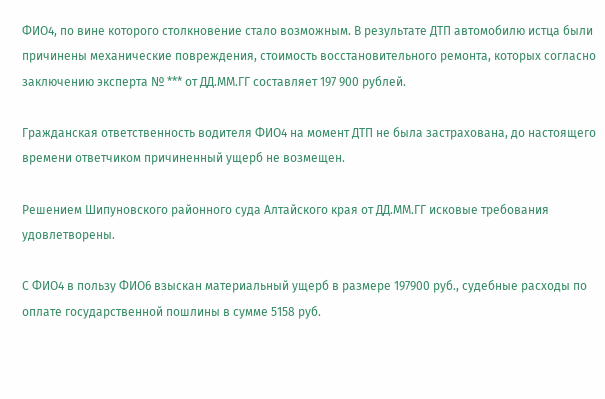ФИО4, по вине которого столкновение стало возможным. В результате ДТП автомобилю истца были причинены механические повреждения, стоимость восстановительного ремонта, которых согласно заключению эксперта № *** от ДД.ММ.ГГ составляет 197 900 рублей.

Гражданская ответственность водителя ФИО4 на момент ДТП не была застрахована, до настоящего времени ответчиком причиненный ущерб не возмещен.

Решением Шипуновского районного суда Алтайского края от ДД.ММ.ГГ исковые требования удовлетворены.

С ФИО4 в пользу ФИО6 взыскан материальный ущерб в размере 197900 руб., судебные расходы по оплате государственной пошлины в сумме 5158 руб.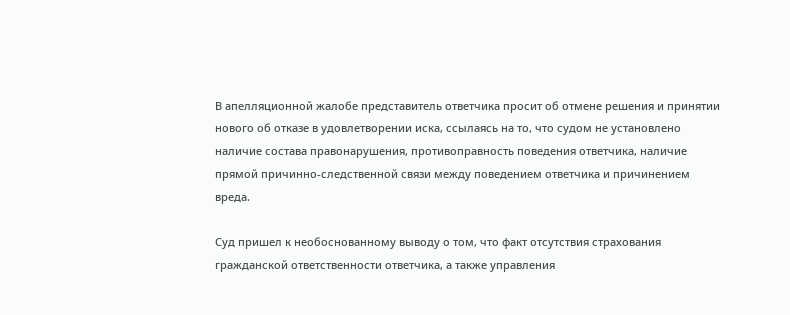В апелляционной жалобе представитель ответчика просит об отмене решения и принятии нового об отказе в удовлетворении иска, ссылаясь на то, что судом не установлено наличие состава правонарушения, противоправность поведения ответчика, наличие прямой причинно-следственной связи между поведением ответчика и причинением вреда.

Суд пришел к необоснованному выводу о том, что факт отсутствия страхования гражданской ответственности ответчика, а также управления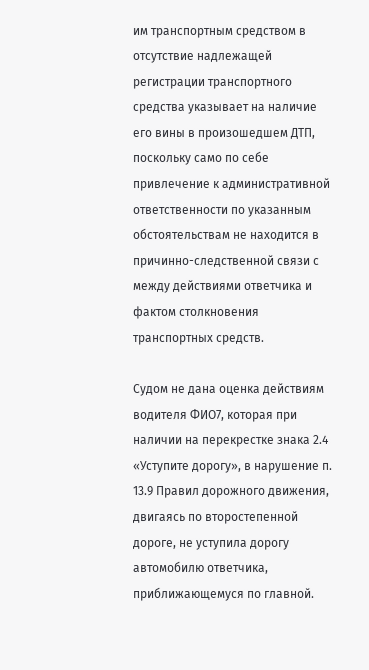им транспортным средством в отсутствие надлежащей регистрации транспортного средства указывает на наличие его вины в произошедшем ДТП, поскольку само по себе привлечение к административной ответственности по указанным обстоятельствам не находится в причинно-следственной связи с между действиями ответчика и фактом столкновения транспортных средств.

Судом не дана оценка действиям водителя ФИО7, которая при наличии на перекрестке знака 2.4 «Уступите дорогу», в нарушение п. 13.9 Правил дорожного движения, двигаясь по второстепенной дороге, не уступила дорогу автомобилю ответчика, приближающемуся по главной.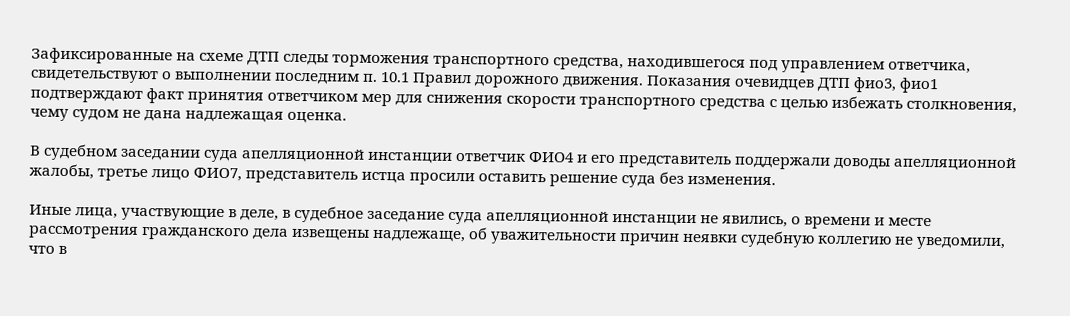Зафиксированные на схеме ДТП следы торможения транспортного средства, находившегося под управлением ответчика, свидетельствуют о выполнении последним п. 10.1 Правил дорожного движения. Показания очевидцев ДТП фио3, фио1 подтверждают факт принятия ответчиком мер для снижения скорости транспортного средства с целью избежать столкновения, чему судом не дана надлежащая оценка.

В судебном заседании суда апелляционной инстанции ответчик ФИО4 и его представитель поддержали доводы апелляционной жалобы, третье лицо ФИО7, представитель истца просили оставить решение суда без изменения.

Иные лица, участвующие в деле, в судебное заседание суда апелляционной инстанции не явились, о времени и месте рассмотрения гражданского дела извещены надлежаще, об уважительности причин неявки судебную коллегию не уведомили, что в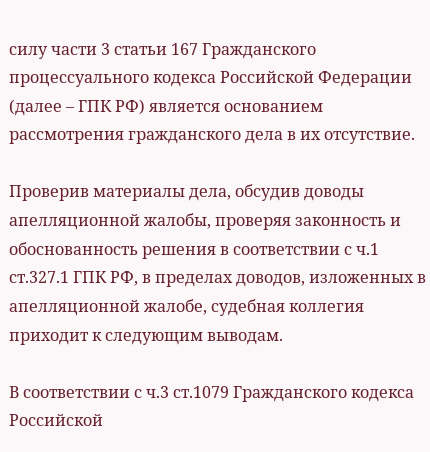силу части 3 статьи 167 Гражданского процессуального кодекса Российской Федерации (далее – ГПК РФ) является основанием рассмотрения гражданского дела в их отсутствие.

Проверив материалы дела, обсудив доводы апелляционной жалобы, проверяя законность и обоснованность решения в соответствии с ч.1 ст.327.1 ГПК РФ, в пределах доводов, изложенных в апелляционной жалобе, судебная коллегия приходит к следующим выводам.

В соответствии с ч.3 ст.1079 Гражданского кодекса Российской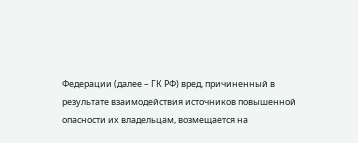Федерации (далее – ГК РФ) вред, причиненный в результате взаимодействия источников повышенной опасности их владельцам, возмещается на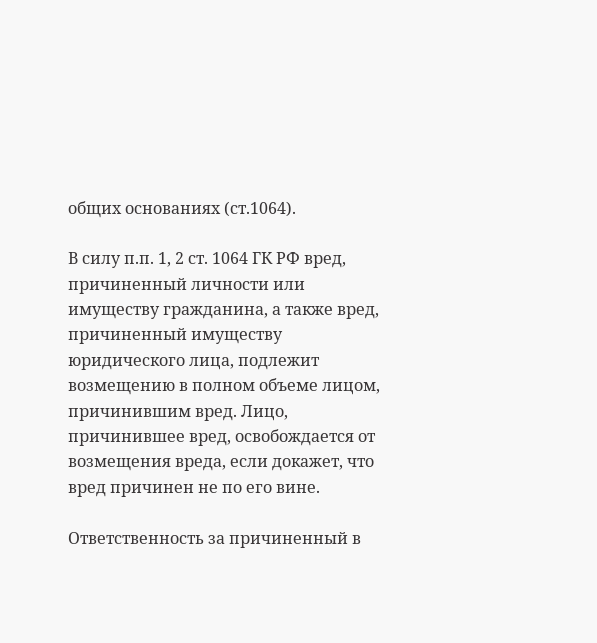общих основаниях (ст.1064).

В силу п.п. 1, 2 ст. 1064 ГК РФ вред, причиненный личности или имуществу гражданина, а также вред, причиненный имуществу юридического лица, подлежит возмещению в полном объеме лицом, причинившим вред. Лицо, причинившее вред, освобождается от возмещения вреда, если докажет, что вред причинен не по его вине.

Ответственность за причиненный в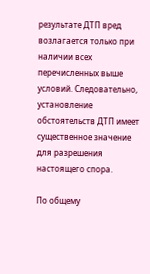результате ДТП вред возлагается только при наличии всех перечисленных выше условий. Следовательно, установление обстоятельств ДТП имеет существенное значение для разрешения настоящего спора.

По общему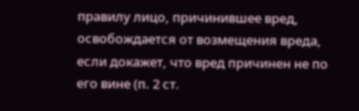правилу лицо, причинившее вред, освобождается от возмещения вреда, если докажет, что вред причинен не по его вине (п. 2 ст.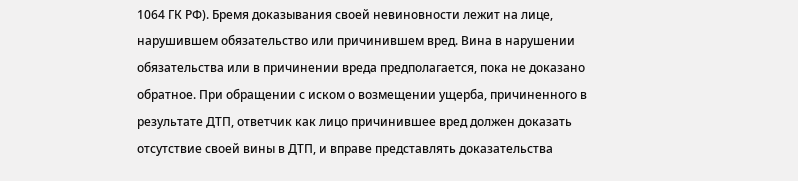1064 ГК РФ). Бремя доказывания своей невиновности лежит на лице, нарушившем обязательство или причинившем вред. Вина в нарушении обязательства или в причинении вреда предполагается, пока не доказано обратное. При обращении с иском о возмещении ущерба, причиненного в результате ДТП, ответчик как лицо причинившее вред должен доказать отсутствие своей вины в ДТП, и вправе представлять доказательства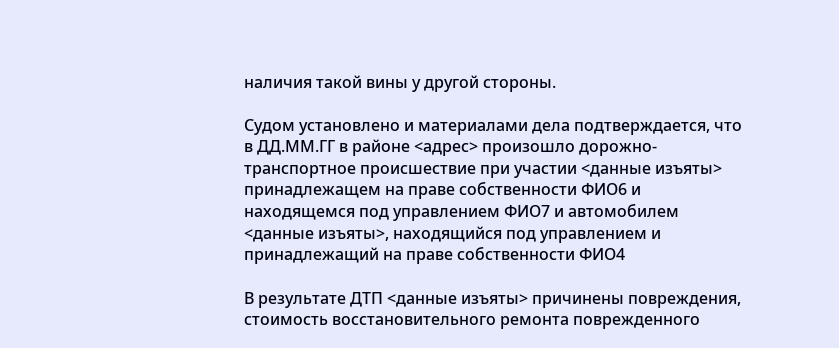наличия такой вины у другой стороны.

Судом установлено и материалами дела подтверждается, что в ДД.ММ.ГГ в районе <адрес> произошло дорожно-транспортное происшествие при участии <данные изъяты> принадлежащем на праве собственности ФИО6 и находящемся под управлением ФИО7 и автомобилем <данные изъяты>, находящийся под управлением и принадлежащий на праве собственности ФИО4

В результате ДТП <данные изъяты> причинены повреждения, стоимость восстановительного ремонта поврежденного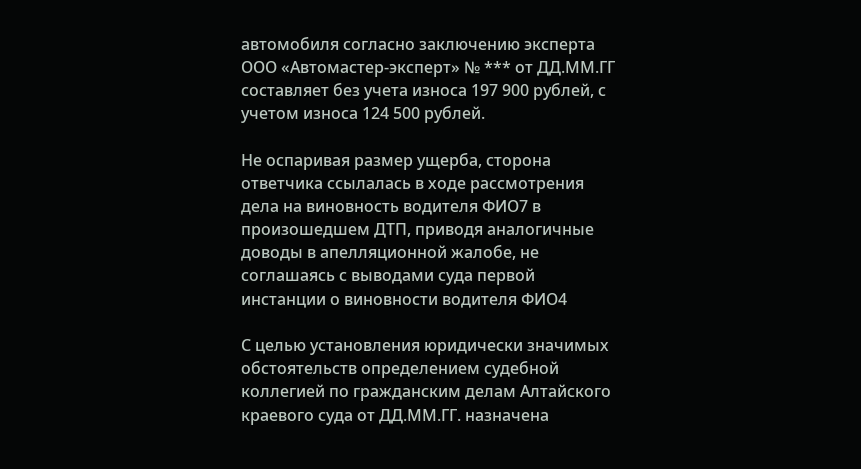автомобиля согласно заключению эксперта ООО «Автомастер-эксперт» № *** от ДД.ММ.ГГ составляет без учета износа 197 900 рублей, с учетом износа 124 500 рублей.

Не оспаривая размер ущерба, сторона ответчика ссылалась в ходе рассмотрения дела на виновность водителя ФИО7 в произошедшем ДТП, приводя аналогичные доводы в апелляционной жалобе, не соглашаясь с выводами суда первой инстанции о виновности водителя ФИО4

С целью установления юридически значимых обстоятельств определением судебной коллегией по гражданским делам Алтайского краевого суда от ДД.ММ.ГГ. назначена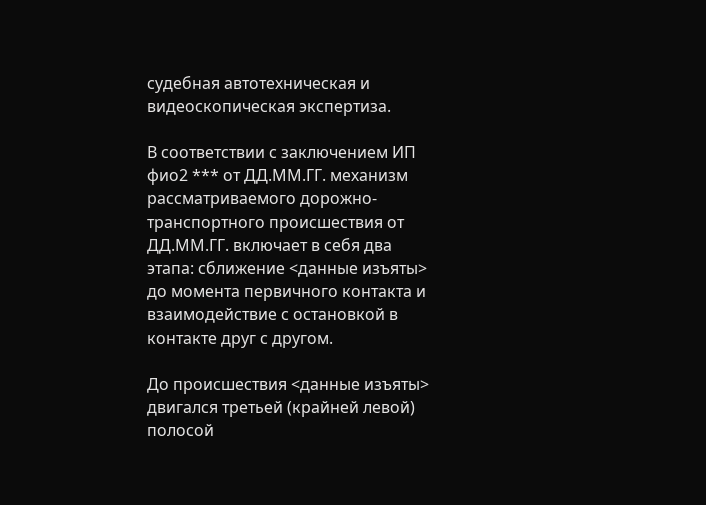судебная автотехническая и видеоскопическая экспертиза.

В соответствии с заключением ИП фио2 *** от ДД.ММ.ГГ. механизм рассматриваемого дорожно-транспортного происшествия от ДД.ММ.ГГ. включает в себя два этапа: сближение <данные изъяты> до момента первичного контакта и взаимодействие с остановкой в контакте друг с другом.

До происшествия <данные изъяты> двигался третьей (крайней левой) полосой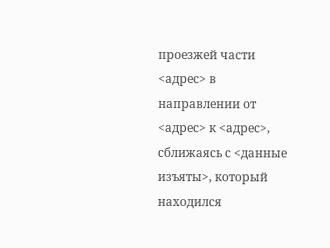проезжей части <адрес> в направлении от <адрес> к <адрес>, сближаясь с <данные изъяты>, который находился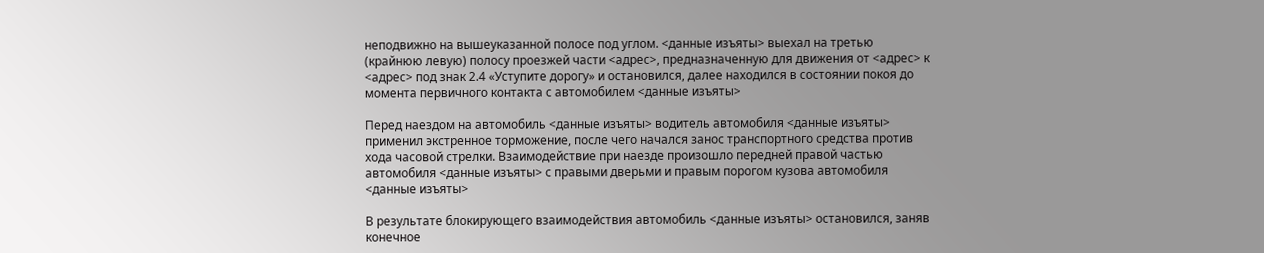неподвижно на вышеуказанной полосе под углом. <данные изъяты> выехал на третью (крайнюю левую) полосу проезжей части <адрес>, предназначенную для движения от <адрес> к <адрес> под знак 2.4 «Уступите дорогу» и остановился, далее находился в состоянии покоя до момента первичного контакта с автомобилем <данные изъяты>

Перед наездом на автомобиль <данные изъяты> водитель автомобиля <данные изъяты> применил экстренное торможение, после чего начался занос транспортного средства против хода часовой стрелки. Взаимодействие при наезде произошло передней правой частью автомобиля <данные изъяты> с правыми дверьми и правым порогом кузова автомобиля <данные изъяты>

В результате блокирующего взаимодействия автомобиль <данные изъяты> остановился, заняв конечное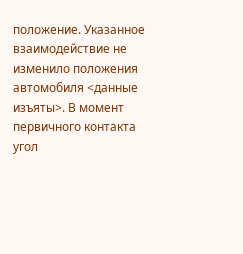положение. Указанное взаимодействие не изменило положения автомобиля <данные изъяты>. В момент первичного контакта угол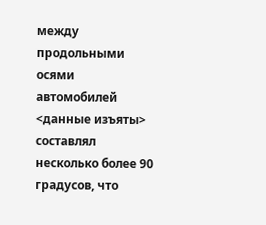между продольными осями автомобилей <данные изъяты> составлял несколько более 90 градусов, что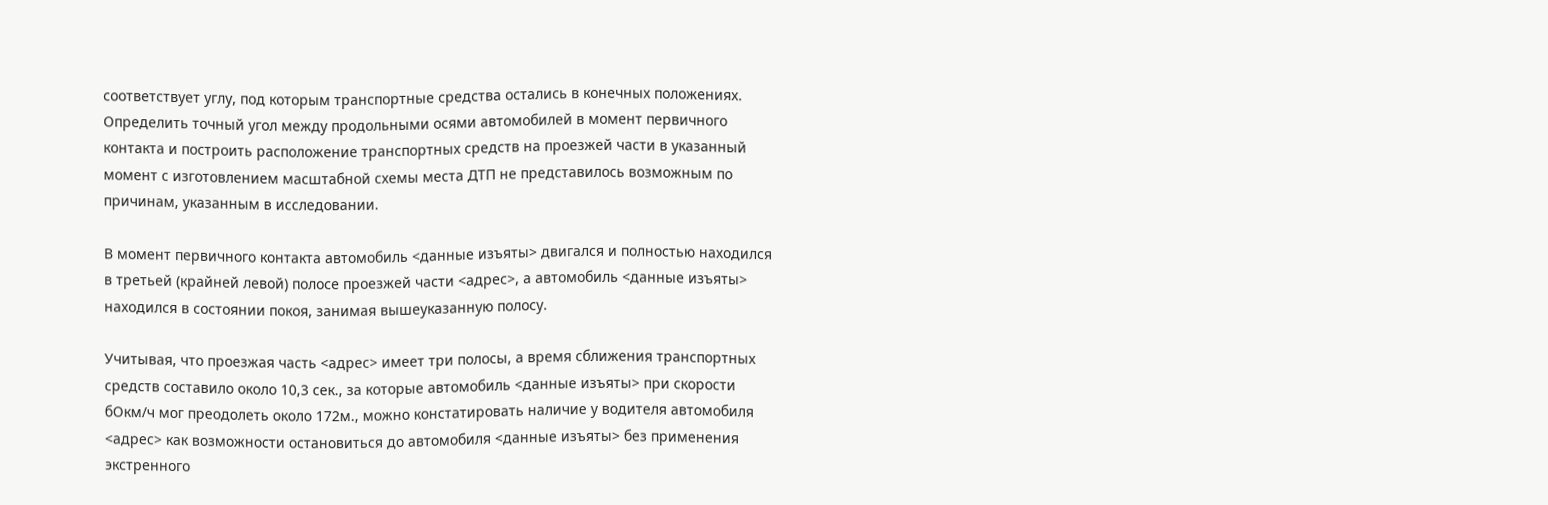соответствует углу, под которым транспортные средства остались в конечных положениях. Определить точный угол между продольными осями автомобилей в момент первичного контакта и построить расположение транспортных средств на проезжей части в указанный момент с изготовлением масштабной схемы места ДТП не представилось возможным по причинам, указанным в исследовании.

В момент первичного контакта автомобиль <данные изъяты> двигался и полностью находился в третьей (крайней левой) полосе проезжей части <адрес>, а автомобиль <данные изъяты> находился в состоянии покоя, занимая вышеуказанную полосу.

Учитывая, что проезжая часть <адрес> имеет три полосы, а время сближения транспортных средств составило около 10,3 сек., за которые автомобиль <данные изъяты> при скорости бОкм/ч мог преодолеть около 172м., можно констатировать наличие у водителя автомобиля <адрес> как возможности остановиться до автомобиля <данные изъяты> без применения экстренного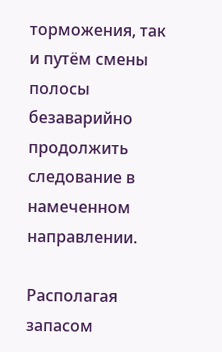торможения, так и путём смены полосы безаварийно продолжить следование в намеченном направлении.

Располагая запасом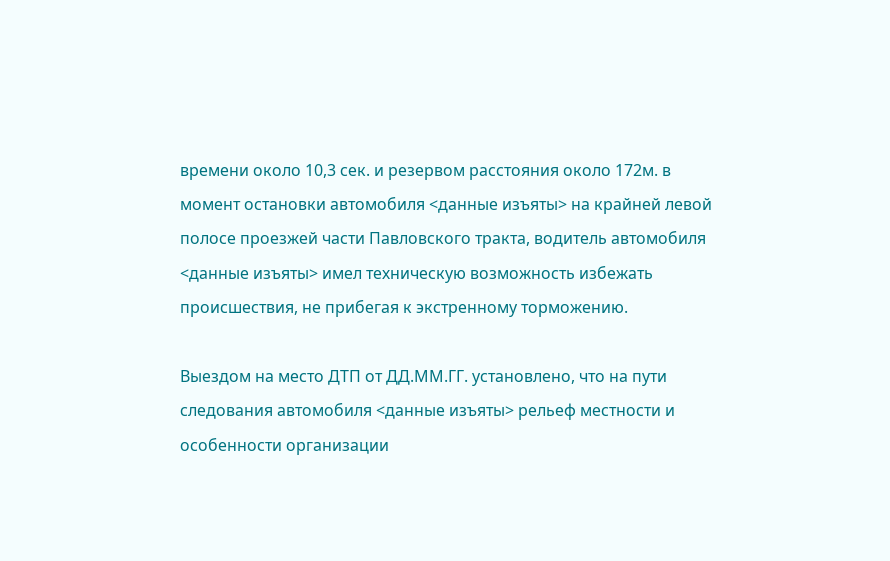времени около 10,3 сек. и резервом расстояния около 172м. в момент остановки автомобиля <данные изъяты> на крайней левой полосе проезжей части Павловского тракта, водитель автомобиля <данные изъяты> имел техническую возможность избежать происшествия, не прибегая к экстренному торможению.

Выездом на место ДТП от ДД.ММ.ГГ. установлено, что на пути следования автомобиля <данные изъяты> рельеф местности и особенности организации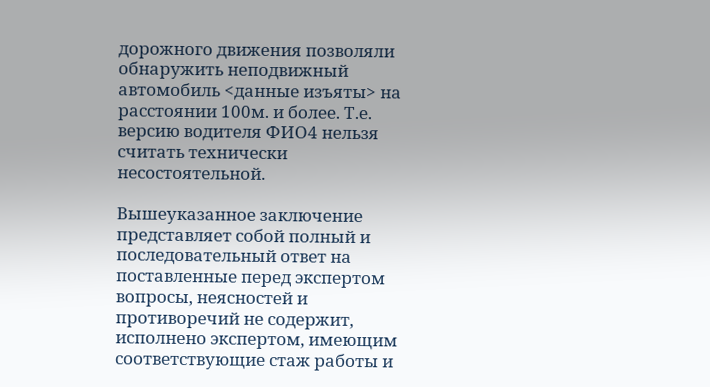дорожного движения позволяли обнаружить неподвижный автомобиль <данные изъяты> на расстоянии 100м. и более. Т.е. версию водителя ФИО4 нельзя считать технически несостоятельной.

Вышеуказанное заключение представляет собой полный и последовательный ответ на поставленные перед экспертом вопросы, неясностей и противоречий не содержит, исполнено экспертом, имеющим соответствующие стаж работы и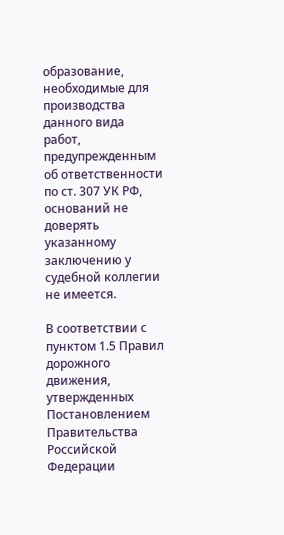образование, необходимые для производства данного вида работ, предупрежденным об ответственности по ст. 307 УК РФ, оснований не доверять указанному заключению у судебной коллегии не имеется.

В соответствии с пунктом 1.5 Правил дорожного движения, утвержденных Постановлением Правительства Российской Федерации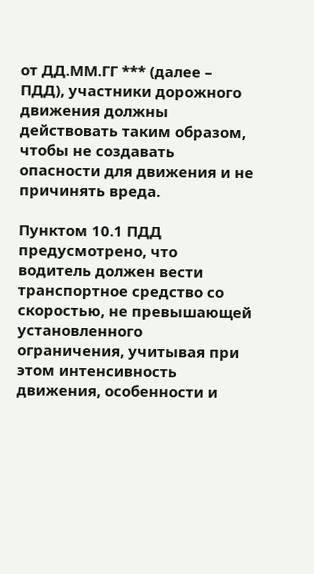от ДД.ММ.ГГ *** (далее – ПДД), участники дорожного движения должны действовать таким образом, чтобы не создавать опасности для движения и не причинять вреда.

Пунктом 10.1 ПДД предусмотрено, что водитель должен вести транспортное средство со скоростью, не превышающей установленного ограничения, учитывая при этом интенсивность движения, особенности и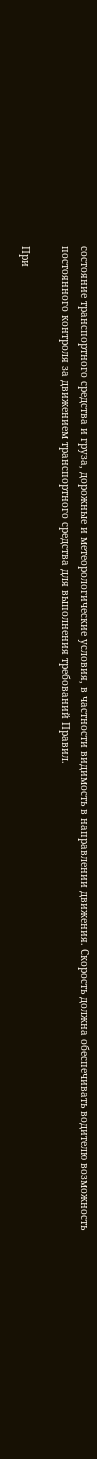состояние транспортного средства и груза, дорожные и метеорологические условия, в частности видимость в направлении движения. Скорость должна обеспечивать водителю возможность постоянного контроля за движением транспортного средства для выполнения требований Правил.

При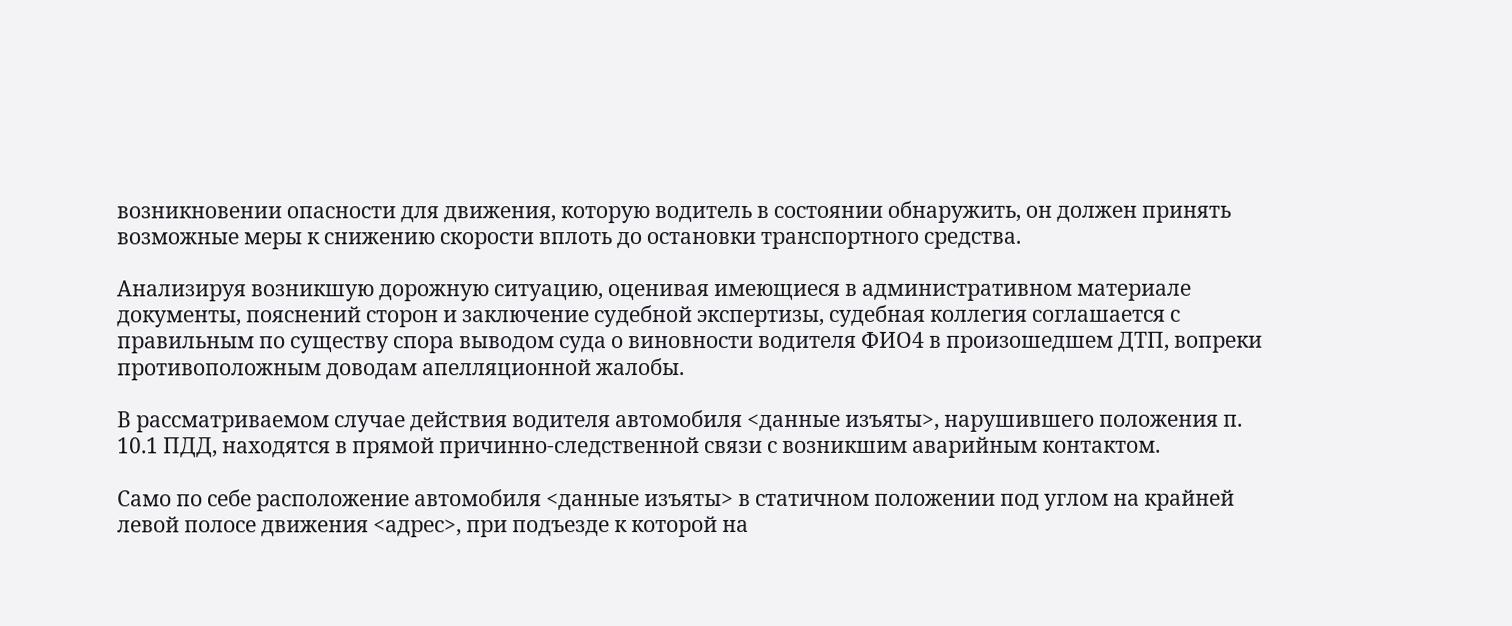возникновении опасности для движения, которую водитель в состоянии обнаружить, он должен принять возможные меры к снижению скорости вплоть до остановки транспортного средства.

Анализируя возникшую дорожную ситуацию, оценивая имеющиеся в административном материале документы, пояснений сторон и заключение судебной экспертизы, судебная коллегия соглашается с правильным по существу спора выводом суда о виновности водителя ФИО4 в произошедшем ДТП, вопреки противоположным доводам апелляционной жалобы.

В рассматриваемом случае действия водителя автомобиля <данные изъяты>, нарушившего положения п. 10.1 ПДД, находятся в прямой причинно-следственной связи с возникшим аварийным контактом.

Само по себе расположение автомобиля <данные изъяты> в статичном положении под углом на крайней левой полосе движения <адрес>, при подъезде к которой на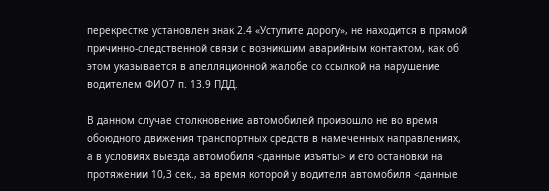перекрестке установлен знак 2.4 «Уступите дорогу», не находится в прямой причинно-следственной связи с возникшим аварийным контактом, как об этом указывается в апелляционной жалобе со ссылкой на нарушение водителем ФИО7 п. 13.9 ПДД.

В данном случае столкновение автомобилей произошло не во время обоюдного движения транспортных средств в намеченных направлениях, а в условиях выезда автомобиля <данные изъяты> и его остановки на протяжении 10,3 сек., за время которой у водителя автомобиля <данные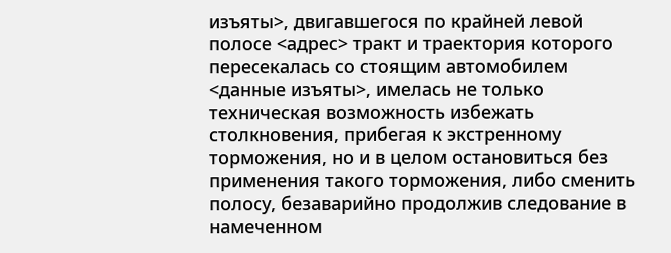изъяты>, двигавшегося по крайней левой полосе <адрес> тракт и траектория которого пересекалась со стоящим автомобилем <данные изъяты>, имелась не только техническая возможность избежать столкновения, прибегая к экстренному торможения, но и в целом остановиться без применения такого торможения, либо сменить полосу, безаварийно продолжив следование в намеченном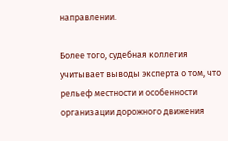направлении.

Более того, судебная коллегия учитывает выводы эксперта о том, что рельеф местности и особенности организации дорожного движения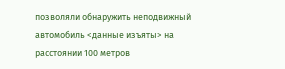позволяли обнаружить неподвижный автомобиль <данные изъяты> на расстоянии 100 метров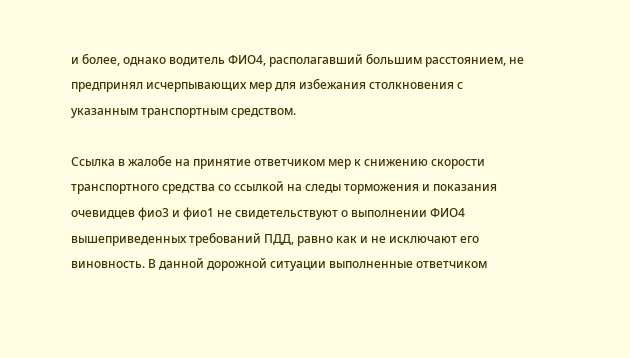и более, однако водитель ФИО4, располагавший большим расстоянием, не предпринял исчерпывающих мер для избежания столкновения с указанным транспортным средством.

Ссылка в жалобе на принятие ответчиком мер к снижению скорости транспортного средства со ссылкой на следы торможения и показания очевидцев фио3 и фио1 не свидетельствуют о выполнении ФИО4 вышеприведенных требований ПДД, равно как и не исключают его виновность. В данной дорожной ситуации выполненные ответчиком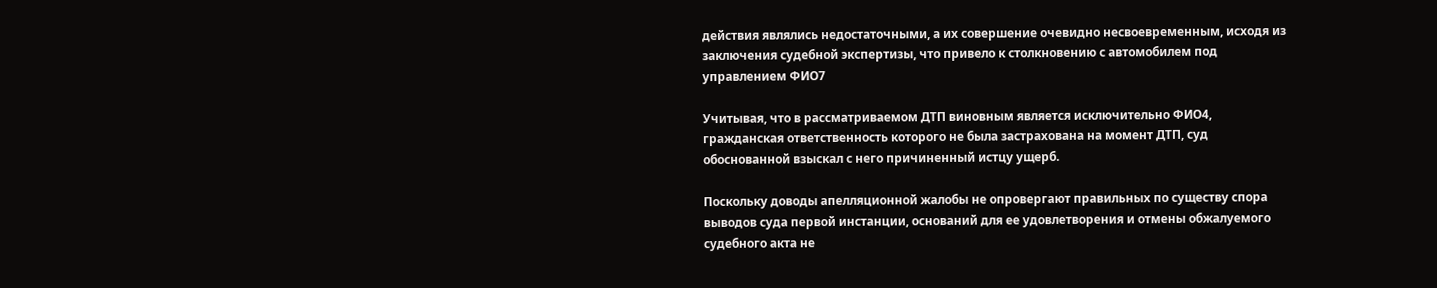действия являлись недостаточными, а их совершение очевидно несвоевременным, исходя из заключения судебной экспертизы, что привело к столкновению с автомобилем под управлением ФИО7

Учитывая, что в рассматриваемом ДТП виновным является исключительно ФИО4, гражданская ответственность которого не была застрахована на момент ДТП, суд обоснованной взыскал с него причиненный истцу ущерб.

Поскольку доводы апелляционной жалобы не опровергают правильных по существу спора выводов суда первой инстанции, оснований для ее удовлетворения и отмены обжалуемого судебного акта не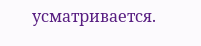усматривается.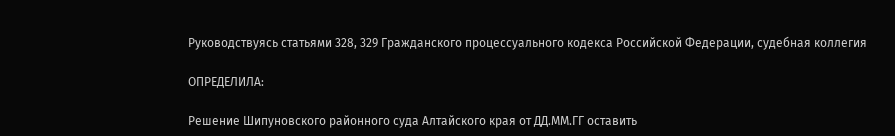Руководствуясь статьями 328, 329 Гражданского процессуального кодекса Российской Федерации, судебная коллегия

ОПРЕДЕЛИЛА:

Решение Шипуновского районного суда Алтайского края от ДД.ММ.ГГ оставить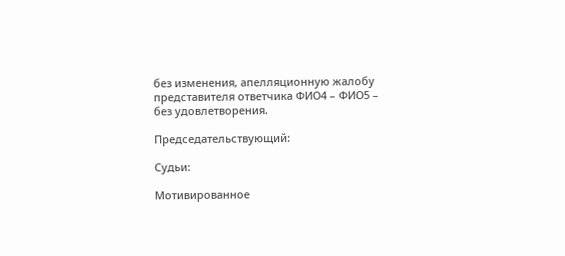без изменения, апелляционную жалобу представителя ответчика ФИО4 – ФИО5 – без удовлетворения.

Председательствующий:

Судьи:

Мотивированное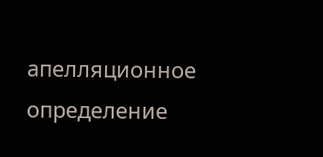апелляционное определение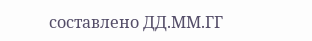составлено ДД.ММ.ГГ